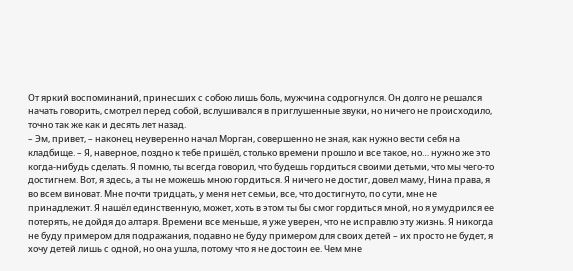От яркий воспоминаний, принесших с собою лишь боль, мужчина содрогнулся. Он долго не решался начать говорить, смотрел перед собой, вслушивался в приглушенные звуки, но ничего не происходило, точно так же как и десять лет назад.
– Эм, привет, – наконец неуверенно начал Морган, совершенно не зная, как нужно вести себя на кладбище. – Я, наверное, поздно к тебе пришёл, столько времени прошло и все такое, но… нужно же это когда-нибудь сделать. Я помню, ты всегда говорил, что будешь гордиться своими детьми, что мы чего-то достигнем. Вот, я здесь, а ты не можешь мною гордиться. Я ничего не достиг, довел маму, Нина права, я во всем виноват. Мне почти тридцать, у меня нет семьи, все, что достигнуто, по сути, мне не принадлежит. Я нашёл единственную, может, хоть в этом ты бы смог гордиться мной, но я умудрился ее потерять, не дойдя до алтаря. Времени все меньше, я уже уверен, что не исправлю эту жизнь. Я никогда не буду примером для подражания, подавно не буду примером для своих детей – их просто не будет, я хочу детей лишь с одной, но она ушла, потому что я не достоин ее. Чем мне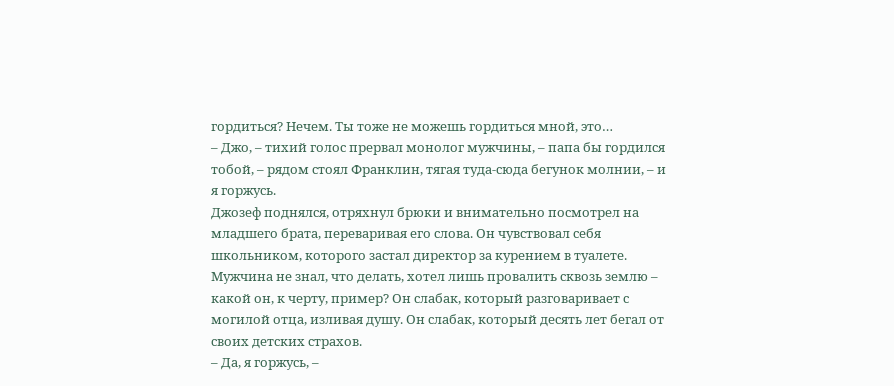гордиться? Нечем. Ты тоже не можешь гордиться мной, это…
– Джо, – тихий голос прервал монолог мужчины, – папа бы гордился тобой, – рядом стоял Франклин, тягая туда-сюда бегунок молнии, – и я горжусь.
Джозеф поднялся, отряхнул брюки и внимательно посмотрел на младшего брата, переваривая его слова. Он чувствовал себя школьником, которого застал директор за курением в туалете. Мужчина не знал, что делать, хотел лишь провалить сквозь землю – какой он, к черту, пример? Он слабак, который разговаривает с могилой отца, изливая душу. Он слабак, который десять лет бегал от своих детских страхов.
– Да, я горжусь, –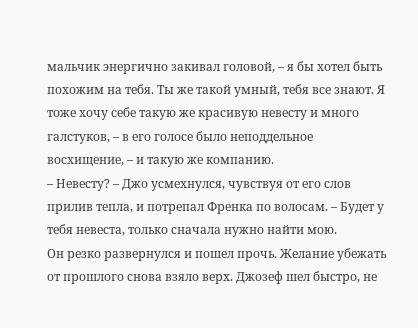мальчик энергично закивал головой, – я бы хотел быть похожим на тебя. Ты же такой умный, тебя все знают. Я тоже хочу себе такую же красивую невесту и много галстуков, – в его голосе было неподдельное восхищение, – и такую же компанию.
– Невесту? – Джо усмехнулся, чувствуя от его слов прилив тепла, и потрепал Френка по волосам. – Будет у тебя невеста, только сначала нужно найти мою.
Он резко развернулся и пошел прочь. Желание убежать от прошлого снова взяло верх. Джозеф шел быстро, не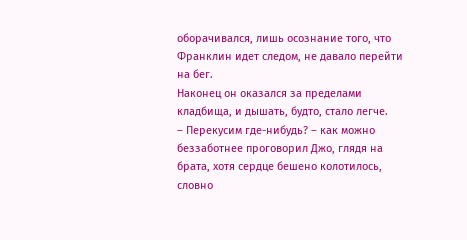оборачивался, лишь осознание того, что Франклин идет следом, не давало перейти на бег.
Наконец он оказался за пределами кладбища, и дышать, будто, стало легче.
– Перекусим где-нибудь? – как можно беззаботнее проговорил Джо, глядя на брата, хотя сердце бешено колотилось, словно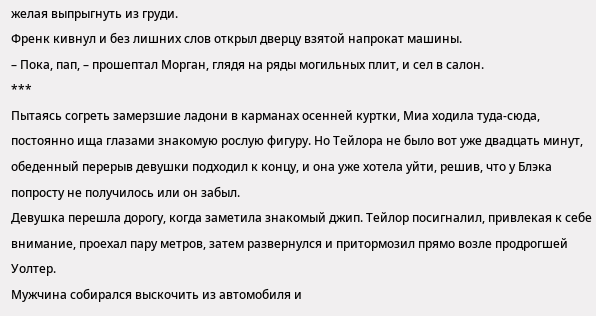желая выпрыгнуть из груди.
Френк кивнул и без лишних слов открыл дверцу взятой напрокат машины.
– Пока, пап, – прошептал Морган, глядя на ряды могильных плит, и сел в салон.
***
Пытаясь согреть замерзшие ладони в карманах осенней куртки, Миа ходила туда-сюда, постоянно ища глазами знакомую рослую фигуру. Но Тейлора не было вот уже двадцать минут, обеденный перерыв девушки подходил к концу, и она уже хотела уйти, решив, что у Блэка попросту не получилось или он забыл.
Девушка перешла дорогу, когда заметила знакомый джип. Тейлор посигналил, привлекая к себе внимание, проехал пару метров, затем развернулся и притормозил прямо возле продрогшей Уолтер.
Мужчина собирался выскочить из автомобиля и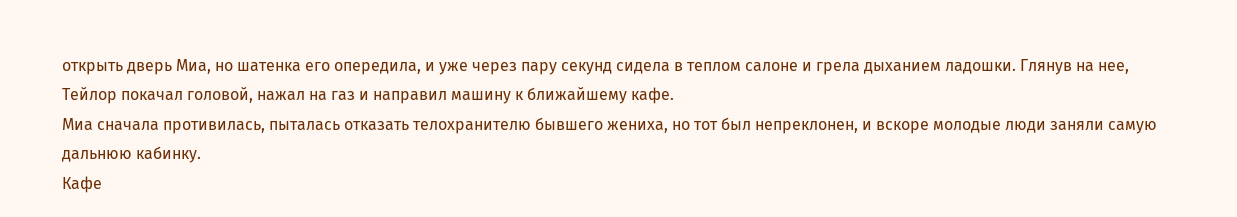открыть дверь Миа, но шатенка его опередила, и уже через пару секунд сидела в теплом салоне и грела дыханием ладошки. Глянув на нее, Тейлор покачал головой, нажал на газ и направил машину к ближайшему кафе.
Миа сначала противилась, пыталась отказать телохранителю бывшего жениха, но тот был непреклонен, и вскоре молодые люди заняли самую дальнюю кабинку.
Кафе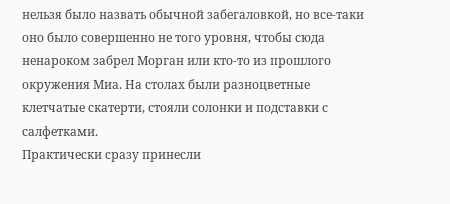нельзя было назвать обычной забегаловкой, но все-таки оно было совершенно не того уровня, чтобы сюда ненароком забрел Морган или кто-то из прошлого окружения Миа. На столах были разноцветные клетчатые скатерти, стояли солонки и подставки с салфетками.
Практически сразу принесли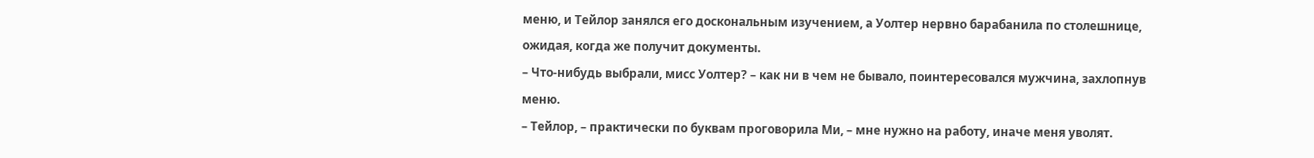меню, и Тейлор занялся его доскональным изучением, а Уолтер нервно барабанила по столешнице, ожидая, когда же получит документы.
– Что-нибудь выбрали, мисс Уолтер? – как ни в чем не бывало, поинтересовался мужчина, захлопнув меню.
– Тейлор, – практически по буквам проговорила Ми, – мне нужно на работу, иначе меня уволят.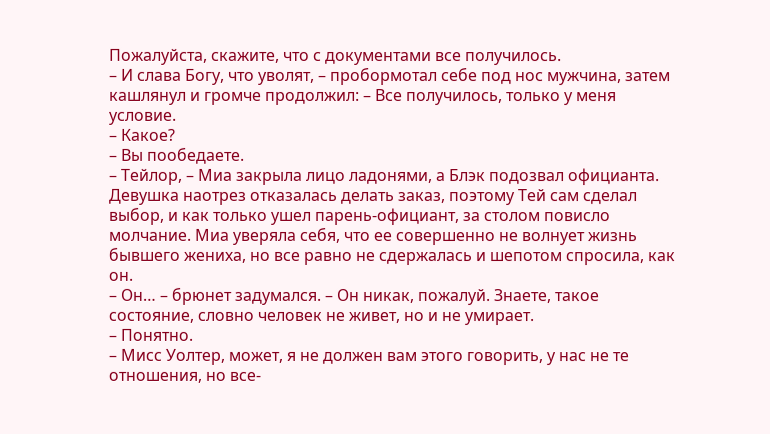Пожалуйста, скажите, что с документами все получилось.
– И слава Богу, что уволят, – пробормотал себе под нос мужчина, затем кашлянул и громче продолжил: – Все получилось, только у меня условие.
– Какое?
– Вы пообедаете.
– Тейлор, – Миа закрыла лицо ладонями, а Блэк подозвал официанта.
Девушка наотрез отказалась делать заказ, поэтому Тей сам сделал выбор, и как только ушел парень-официант, за столом повисло молчание. Миа уверяла себя, что ее совершенно не волнует жизнь бывшего жениха, но все равно не сдержалась и шепотом спросила, как он.
– Он… – брюнет задумался. – Он никак, пожалуй. Знаете, такое состояние, словно человек не живет, но и не умирает.
– Понятно.
– Мисс Уолтер, может, я не должен вам этого говорить, у нас не те отношения, но все-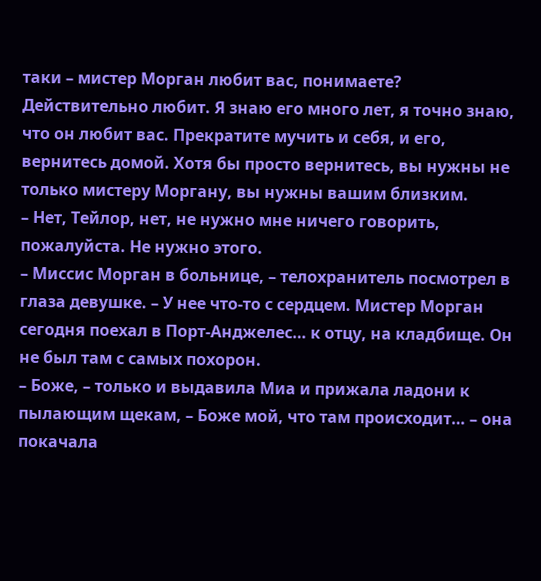таки – мистер Морган любит вас, понимаете? Действительно любит. Я знаю его много лет, я точно знаю, что он любит вас. Прекратите мучить и себя, и его, вернитесь домой. Хотя бы просто вернитесь, вы нужны не только мистеру Моргану, вы нужны вашим близким.
– Нет, Тейлор, нет, не нужно мне ничего говорить, пожалуйста. Не нужно этого.
– Миссис Морган в больнице, – телохранитель посмотрел в глаза девушке. – У нее что-то с сердцем. Мистер Морган сегодня поехал в Порт-Анджелес… к отцу, на кладбище. Он не был там с самых похорон.
– Боже, – только и выдавила Миа и прижала ладони к пылающим щекам, – Боже мой, что там происходит… – она покачала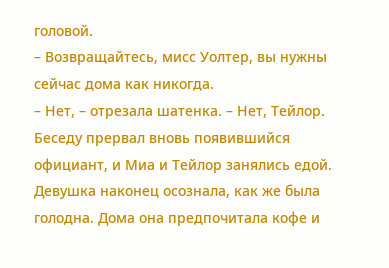головой.
– Возвращайтесь, мисс Уолтер, вы нужны сейчас дома как никогда.
– Нет, – отрезала шатенка. – Нет, Тейлор.
Беседу прервал вновь появившийся официант, и Миа и Тейлор занялись едой. Девушка наконец осознала, как же была голодна. Дома она предпочитала кофе и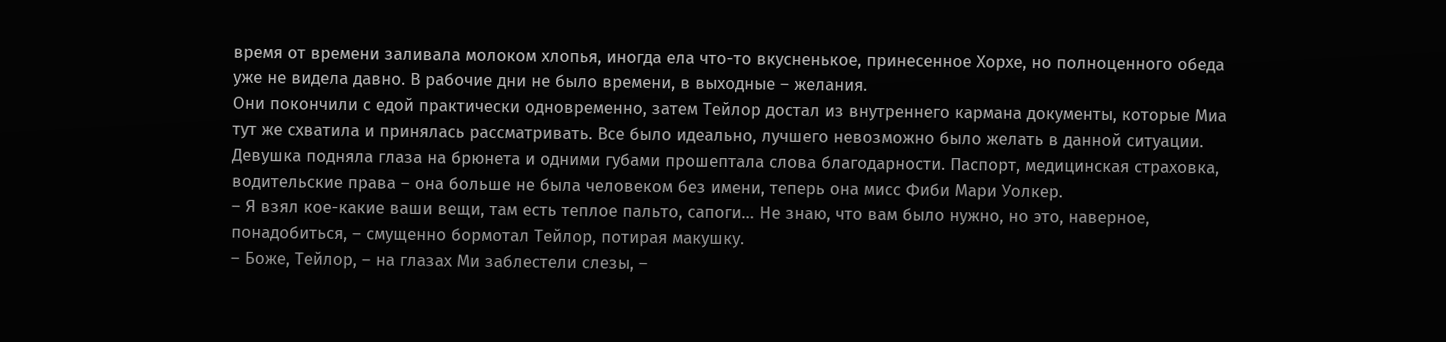время от времени заливала молоком хлопья, иногда ела что-то вкусненькое, принесенное Хорхе, но полноценного обеда уже не видела давно. В рабочие дни не было времени, в выходные – желания.
Они покончили с едой практически одновременно, затем Тейлор достал из внутреннего кармана документы, которые Миа тут же схватила и принялась рассматривать. Все было идеально, лучшего невозможно было желать в данной ситуации.
Девушка подняла глаза на брюнета и одними губами прошептала слова благодарности. Паспорт, медицинская страховка, водительские права – она больше не была человеком без имени, теперь она мисс Фиби Мари Уолкер.
– Я взял кое-какие ваши вещи, там есть теплое пальто, сапоги… Не знаю, что вам было нужно, но это, наверное, понадобиться, – смущенно бормотал Тейлор, потирая макушку.
– Боже, Тейлор, – на глазах Ми заблестели слезы, –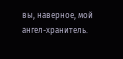вы, наверное, мой ангел-хранитель.